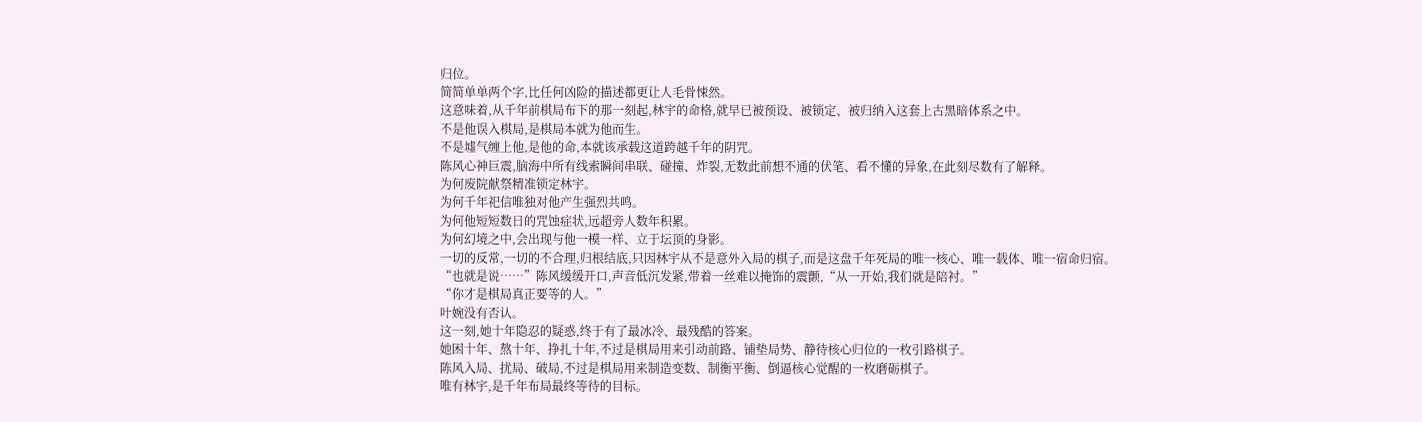归位。
简简单单两个字,比任何凶险的描述都更让人毛骨悚然。
这意味着,从千年前棋局布下的那一刻起,林宇的命格,就早已被预设、被锁定、被归纳入这套上古黑暗体系之中。
不是他误入棋局,是棋局本就为他而生。
不是墟气缠上他,是他的命,本就该承载这道跨越千年的阴咒。
陈风心神巨震,脑海中所有线索瞬间串联、碰撞、炸裂,无数此前想不通的伏笔、看不懂的异象,在此刻尽数有了解释。
为何废院献祭精准锁定林宇。
为何千年祀信唯独对他产生强烈共鸣。
为何他短短数日的咒蚀症状,远超旁人数年积累。
为何幻境之中,会出现与他一模一样、立于坛顶的身影。
一切的反常,一切的不合理,归根结底,只因林宇从不是意外入局的棋子,而是这盘千年死局的唯一核心、唯一载体、唯一宿命归宿。
“也就是说……”陈风缓缓开口,声音低沉发紧,带着一丝难以掩饰的震颤,“从一开始,我们就是陪衬。”
“你才是棋局真正要等的人。”
叶婉没有否认。
这一刻,她十年隐忍的疑惑,终于有了最冰冷、最残酷的答案。
她困十年、熬十年、挣扎十年,不过是棋局用来引动前路、铺垫局势、静待核心归位的一枚引路棋子。
陈风入局、扰局、破局,不过是棋局用来制造变数、制衡平衡、倒逼核心觉醒的一枚磨砺棋子。
唯有林宇,是千年布局最终等待的目标。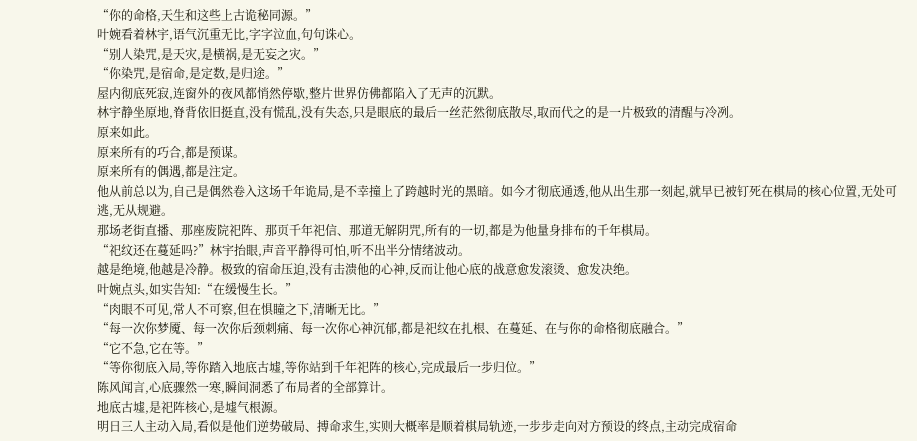“你的命格,天生和这些上古诡秘同源。”
叶婉看着林宇,语气沉重无比,字字泣血,句句诛心。
“别人染咒,是天灾,是横祸,是无妄之灾。”
“你染咒,是宿命,是定数,是归途。”
屋内彻底死寂,连窗外的夜风都悄然停歇,整片世界仿佛都陷入了无声的沉默。
林宇静坐原地,脊背依旧挺直,没有慌乱,没有失态,只是眼底的最后一丝茫然彻底散尽,取而代之的是一片极致的清醒与冷冽。
原来如此。
原来所有的巧合,都是预谋。
原来所有的偶遇,都是注定。
他从前总以为,自己是偶然卷入这场千年诡局,是不幸撞上了跨越时光的黑暗。如今才彻底通透,他从出生那一刻起,就早已被钉死在棋局的核心位置,无处可逃,无从规避。
那场老街直播、那座废院祀阵、那页千年祀信、那道无解阴咒,所有的一切,都是为他量身排布的千年棋局。
“祀纹还在蔓延吗?”林宇抬眼,声音平静得可怕,听不出半分情绪波动。
越是绝境,他越是冷静。极致的宿命压迫,没有击溃他的心神,反而让他心底的战意愈发滚烫、愈发决绝。
叶婉点头,如实告知:“在缓慢生长。”
“肉眼不可见,常人不可察,但在惧瞳之下,清晰无比。”
“每一次你梦魇、每一次你后颈刺痛、每一次你心神沉郁,都是祀纹在扎根、在蔓延、在与你的命格彻底融合。”
“它不急,它在等。”
“等你彻底入局,等你踏入地底古墟,等你站到千年祀阵的核心,完成最后一步归位。”
陈风闻言,心底骤然一寒,瞬间洞悉了布局者的全部算计。
地底古墟,是祀阵核心,是墟气根源。
明日三人主动入局,看似是他们逆势破局、搏命求生,实则大概率是顺着棋局轨迹,一步步走向对方预设的终点,主动完成宿命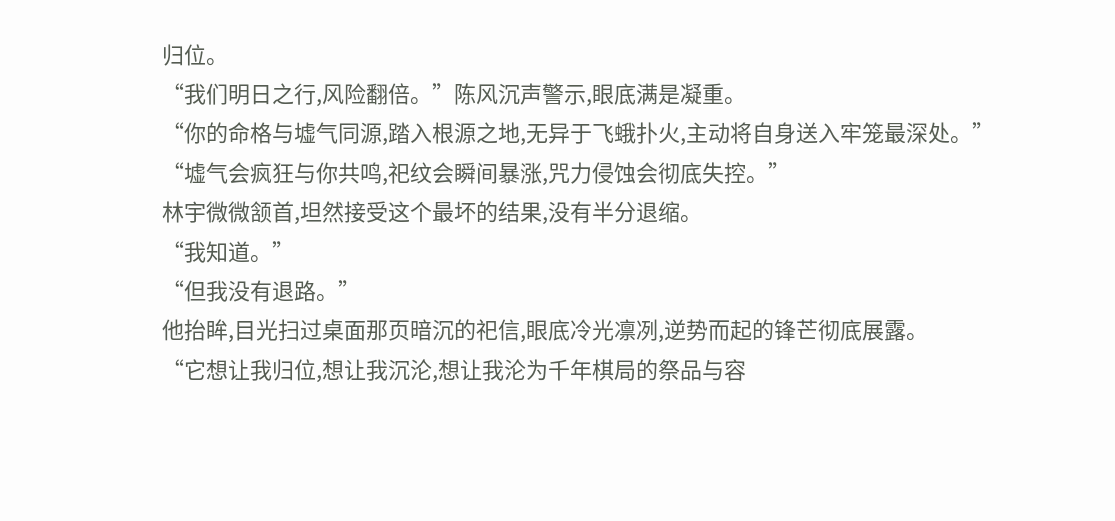归位。
“我们明日之行,风险翻倍。”陈风沉声警示,眼底满是凝重。
“你的命格与墟气同源,踏入根源之地,无异于飞蛾扑火,主动将自身送入牢笼最深处。”
“墟气会疯狂与你共鸣,祀纹会瞬间暴涨,咒力侵蚀会彻底失控。”
林宇微微颔首,坦然接受这个最坏的结果,没有半分退缩。
“我知道。”
“但我没有退路。”
他抬眸,目光扫过桌面那页暗沉的祀信,眼底冷光凛冽,逆势而起的锋芒彻底展露。
“它想让我归位,想让我沉沦,想让我沦为千年棋局的祭品与容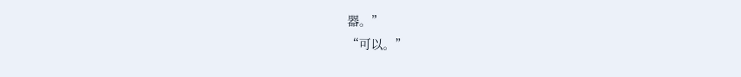器。”
“可以。”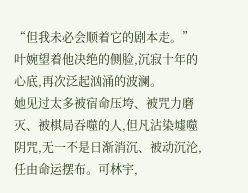“但我未必会顺着它的剧本走。”
叶婉望着他决绝的侧脸,沉寂十年的心底,再次泛起汹涌的波澜。
她见过太多被宿命压垮、被咒力磨灭、被棋局吞噬的人,但凡沾染墟噬阴咒,无一不是日渐消沉、被动沉沦,任由命运摆布。可林宇,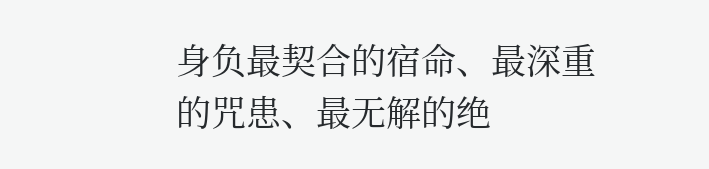身负最契合的宿命、最深重的咒患、最无解的绝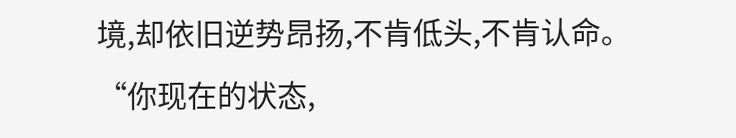境,却依旧逆势昂扬,不肯低头,不肯认命。
“你现在的状态,